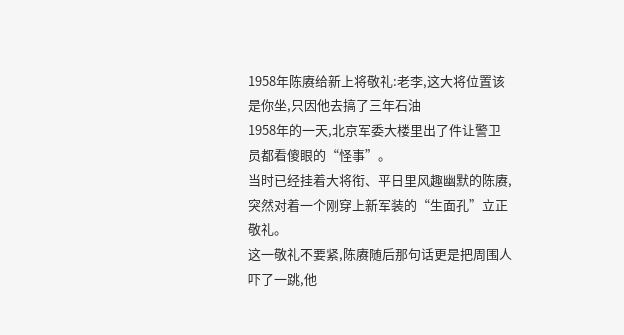1958年陈赓给新上将敬礼:老李,这大将位置该是你坐,只因他去搞了三年石油
1958年的一天,北京军委大楼里出了件让警卫员都看傻眼的“怪事”。
当时已经挂着大将衔、平日里风趣幽默的陈赓,突然对着一个刚穿上新军装的“生面孔”立正敬礼。
这一敬礼不要紧,陈赓随后那句话更是把周围人吓了一跳,他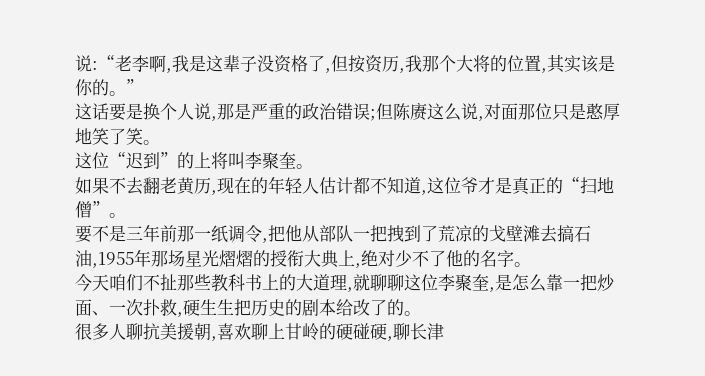说:“老李啊,我是这辈子没资格了,但按资历,我那个大将的位置,其实该是你的。”
这话要是换个人说,那是严重的政治错误;但陈赓这么说,对面那位只是憨厚地笑了笑。
这位“迟到”的上将叫李聚奎。
如果不去翻老黄历,现在的年轻人估计都不知道,这位爷才是真正的“扫地僧”。
要不是三年前那一纸调令,把他从部队一把拽到了荒凉的戈壁滩去搞石油,1955年那场星光熠熠的授衔大典上,绝对少不了他的名字。
今天咱们不扯那些教科书上的大道理,就聊聊这位李聚奎,是怎么靠一把炒面、一次扑救,硬生生把历史的剧本给改了的。
很多人聊抗美援朝,喜欢聊上甘岭的硬碰硬,聊长津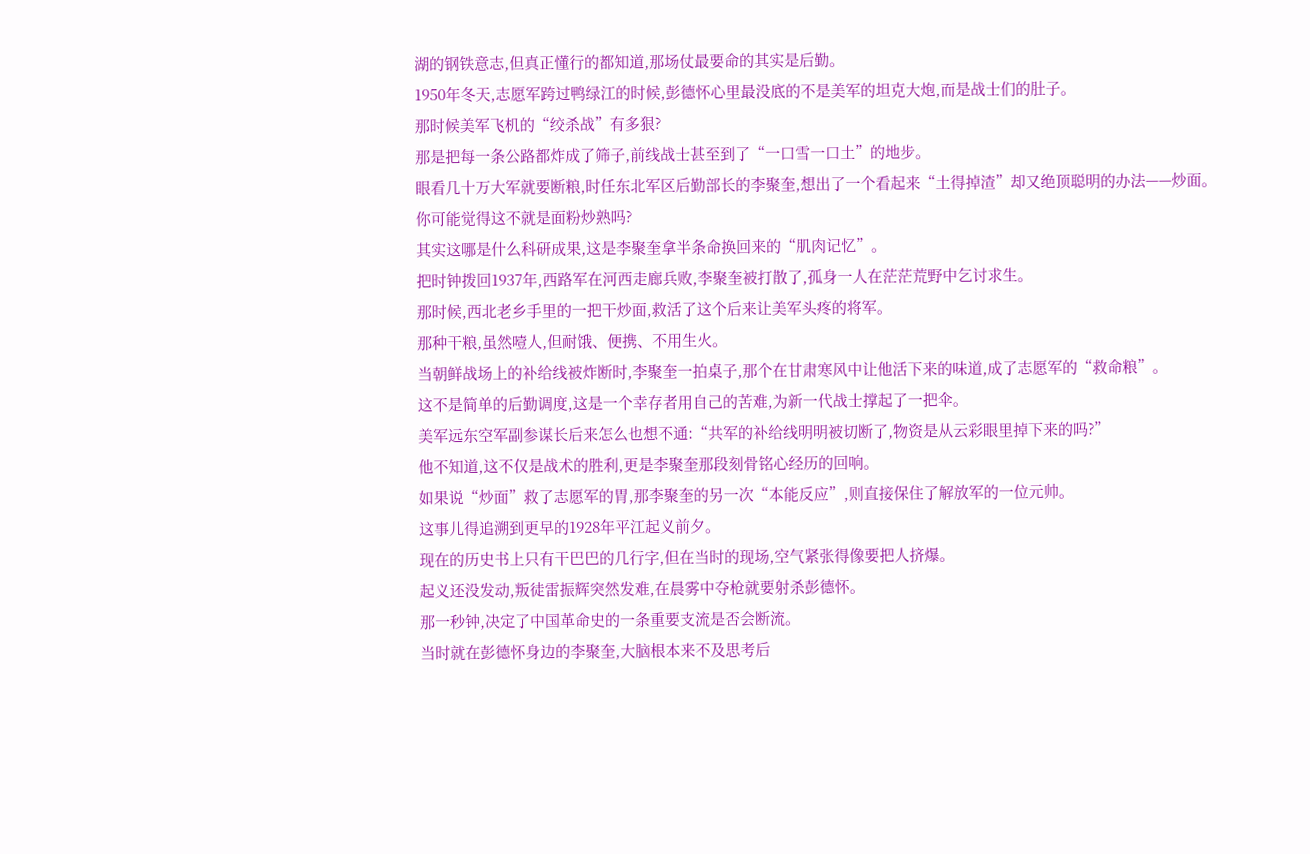湖的钢铁意志,但真正懂行的都知道,那场仗最要命的其实是后勤。
1950年冬天,志愿军跨过鸭绿江的时候,彭德怀心里最没底的不是美军的坦克大炮,而是战士们的肚子。
那时候美军飞机的“绞杀战”有多狠?
那是把每一条公路都炸成了筛子,前线战士甚至到了“一口雪一口土”的地步。
眼看几十万大军就要断粮,时任东北军区后勤部长的李聚奎,想出了一个看起来“土得掉渣”却又绝顶聪明的办法——炒面。
你可能觉得这不就是面粉炒熟吗?
其实这哪是什么科研成果,这是李聚奎拿半条命换回来的“肌肉记忆”。
把时钟拨回1937年,西路军在河西走廊兵败,李聚奎被打散了,孤身一人在茫茫荒野中乞讨求生。
那时候,西北老乡手里的一把干炒面,救活了这个后来让美军头疼的将军。
那种干粮,虽然噎人,但耐饿、便携、不用生火。
当朝鲜战场上的补给线被炸断时,李聚奎一拍桌子,那个在甘肃寒风中让他活下来的味道,成了志愿军的“救命粮”。
这不是简单的后勤调度,这是一个幸存者用自己的苦难,为新一代战士撑起了一把伞。
美军远东空军副参谋长后来怎么也想不通:“共军的补给线明明被切断了,物资是从云彩眼里掉下来的吗?”
他不知道,这不仅是战术的胜利,更是李聚奎那段刻骨铭心经历的回响。
如果说“炒面”救了志愿军的胃,那李聚奎的另一次“本能反应”,则直接保住了解放军的一位元帅。
这事儿得追溯到更早的1928年平江起义前夕。
现在的历史书上只有干巴巴的几行字,但在当时的现场,空气紧张得像要把人挤爆。
起义还没发动,叛徒雷振辉突然发难,在晨雾中夺枪就要射杀彭德怀。
那一秒钟,决定了中国革命史的一条重要支流是否会断流。
当时就在彭德怀身边的李聚奎,大脑根本来不及思考后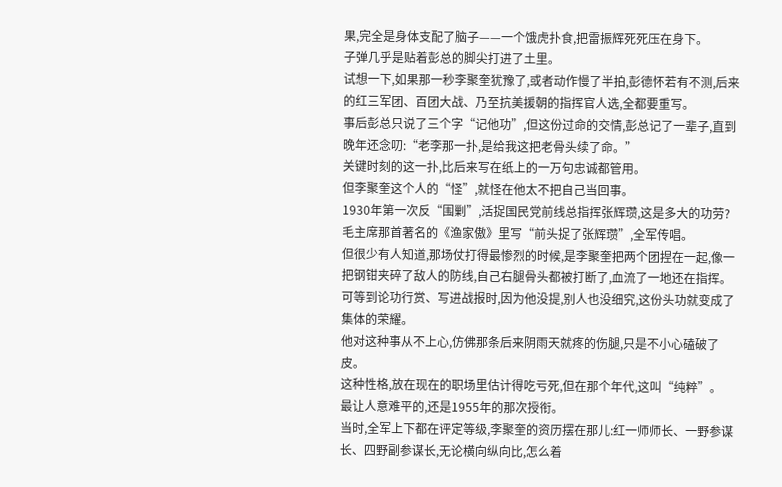果,完全是身体支配了脑子——一个饿虎扑食,把雷振辉死死压在身下。
子弹几乎是贴着彭总的脚尖打进了土里。
试想一下,如果那一秒李聚奎犹豫了,或者动作慢了半拍,彭德怀若有不测,后来的红三军团、百团大战、乃至抗美援朝的指挥官人选,全都要重写。
事后彭总只说了三个字“记他功”,但这份过命的交情,彭总记了一辈子,直到晚年还念叨:“老李那一扑,是给我这把老骨头续了命。”
关键时刻的这一扑,比后来写在纸上的一万句忠诚都管用。
但李聚奎这个人的“怪”,就怪在他太不把自己当回事。
1930年第一次反“围剿”,活捉国民党前线总指挥张辉瓒,这是多大的功劳?
毛主席那首著名的《渔家傲》里写“前头捉了张辉瓒”,全军传唱。
但很少有人知道,那场仗打得最惨烈的时候,是李聚奎把两个团捏在一起,像一把钢钳夹碎了敌人的防线,自己右腿骨头都被打断了,血流了一地还在指挥。
可等到论功行赏、写进战报时,因为他没提,别人也没细究,这份头功就变成了集体的荣耀。
他对这种事从不上心,仿佛那条后来阴雨天就疼的伤腿,只是不小心磕破了皮。
这种性格,放在现在的职场里估计得吃亏死,但在那个年代,这叫“纯粹”。
最让人意难平的,还是1955年的那次授衔。
当时,全军上下都在评定等级,李聚奎的资历摆在那儿:红一师师长、一野参谋长、四野副参谋长,无论横向纵向比,怎么着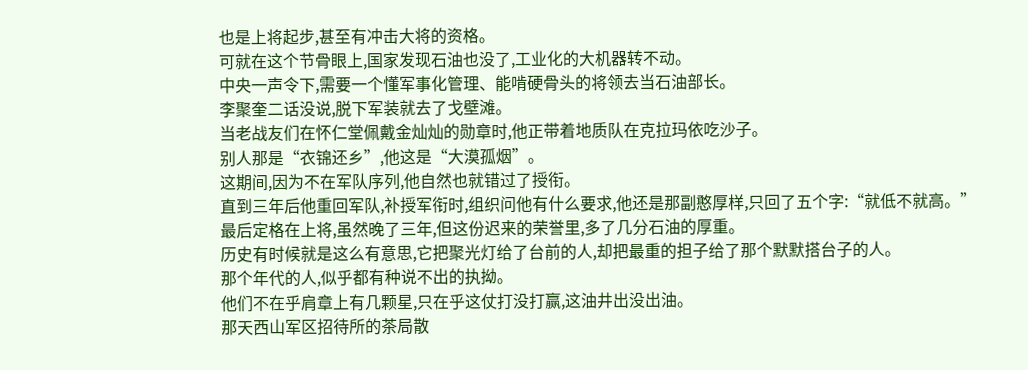也是上将起步,甚至有冲击大将的资格。
可就在这个节骨眼上,国家发现石油也没了,工业化的大机器转不动。
中央一声令下,需要一个懂军事化管理、能啃硬骨头的将领去当石油部长。
李聚奎二话没说,脱下军装就去了戈壁滩。
当老战友们在怀仁堂佩戴金灿灿的勋章时,他正带着地质队在克拉玛依吃沙子。
别人那是“衣锦还乡”,他这是“大漠孤烟”。
这期间,因为不在军队序列,他自然也就错过了授衔。
直到三年后他重回军队,补授军衔时,组织问他有什么要求,他还是那副憨厚样,只回了五个字:“就低不就高。”
最后定格在上将,虽然晚了三年,但这份迟来的荣誉里,多了几分石油的厚重。
历史有时候就是这么有意思,它把聚光灯给了台前的人,却把最重的担子给了那个默默搭台子的人。
那个年代的人,似乎都有种说不出的执拗。
他们不在乎肩章上有几颗星,只在乎这仗打没打赢,这油井出没出油。
那天西山军区招待所的茶局散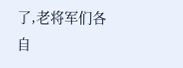了,老将军们各自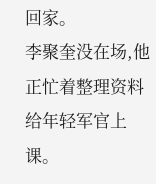回家。
李聚奎没在场,他正忙着整理资料给年轻军官上课。